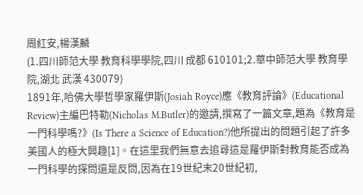周紅安,楊漢麟
(1.四川師范大學 教育科學學院,四川 成都 610101;2.華中師范大學 教育學院,湖北 武漢 430079)
1891年,哈佛大學哲學家羅伊斯(Josiah Royce)應《教育評論》(Educational Review)主編巴特勒(Nicholas M.Butler)的邀請,撰寫了一篇文章,題為《教育是一門科學嗎?》(Is There a Science of Education?)他所提出的問題引起了許多美國人的極大興趣[1]。在這里我們無意去追尋這是羅伊斯對教育能否成為一門科學的探問還是反問,因為在19世紀末20世紀初,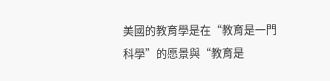美國的教育學是在“教育是一門科學”的愿景與“教育是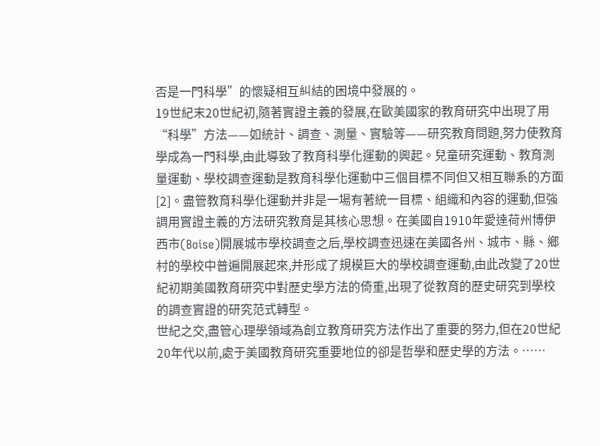否是一門科學”的懷疑相互糾結的困境中發展的。
19世紀末20世紀初,隨著實證主義的發展,在歐美國家的教育研究中出現了用“科學”方法——如統計、調查、測量、實驗等——研究教育問題,努力使教育學成為一門科學,由此導致了教育科學化運動的興起。兒童研究運動、教育測量運動、學校調查運動是教育科學化運動中三個目標不同但又相互聯系的方面[2]。盡管教育科學化運動并非是一場有著統一目標、組織和內容的運動,但強調用實證主義的方法研究教育是其核心思想。在美國自1910年愛達荷州博伊西市(Boise)開展城市學校調查之后,學校調查迅速在美國各州、城市、縣、鄉村的學校中普遍開展起來,并形成了規模巨大的學校調查運動,由此改變了20世紀初期美國教育研究中對歷史學方法的倚重,出現了從教育的歷史研究到學校的調查實證的研究范式轉型。
世紀之交,盡管心理學領域為創立教育研究方法作出了重要的努力,但在20世紀20年代以前,處于美國教育研究重要地位的卻是哲學和歷史學的方法。……